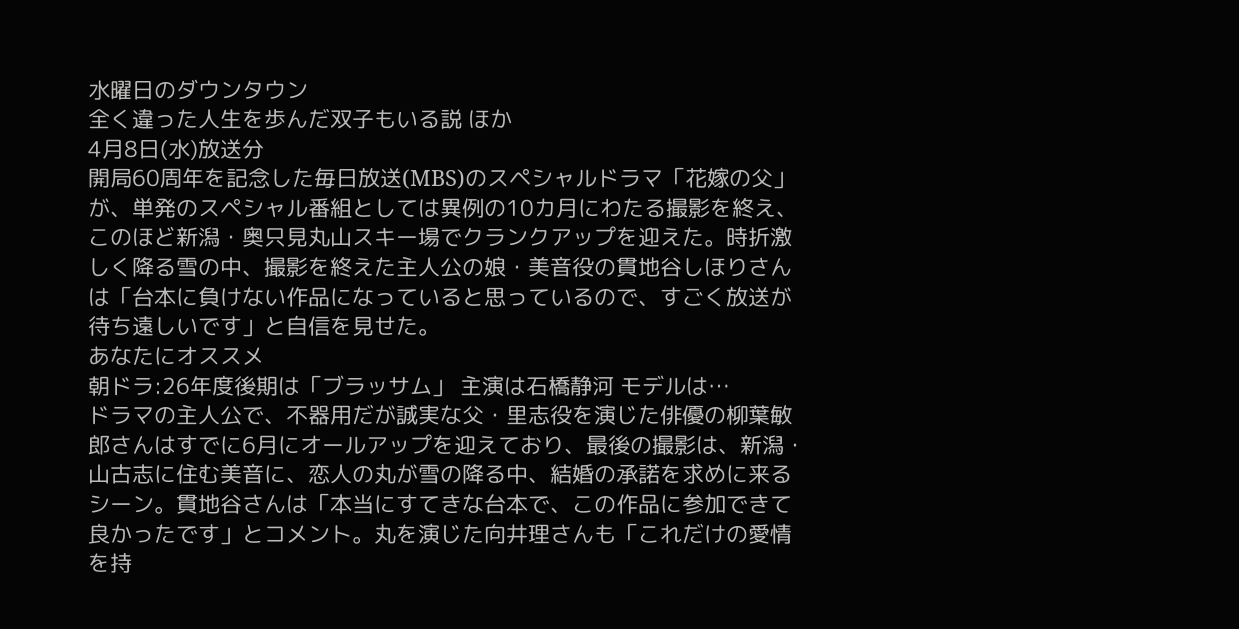水曜日のダウンタウン
全く違った人生を歩んだ双子もいる説 ほか
4月8日(水)放送分
開局60周年を記念した毎日放送(MBS)のスペシャルドラマ「花嫁の父」が、単発のスペシャル番組としては異例の10カ月にわたる撮影を終え、このほど新潟・奥只見丸山スキー場でクランクアップを迎えた。時折激しく降る雪の中、撮影を終えた主人公の娘・美音役の貫地谷しほりさんは「台本に負けない作品になっていると思っているので、すごく放送が待ち遠しいです」と自信を見せた。
あなたにオススメ
朝ドラ:26年度後期は「ブラッサム」 主演は石橋静河 モデルは…
ドラマの主人公で、不器用だが誠実な父・里志役を演じた俳優の柳葉敏郎さんはすでに6月にオールアップを迎えており、最後の撮影は、新潟・山古志に住む美音に、恋人の丸が雪の降る中、結婚の承諾を求めに来るシーン。貫地谷さんは「本当にすてきな台本で、この作品に参加できて良かったです」とコメント。丸を演じた向井理さんも「これだけの愛情を持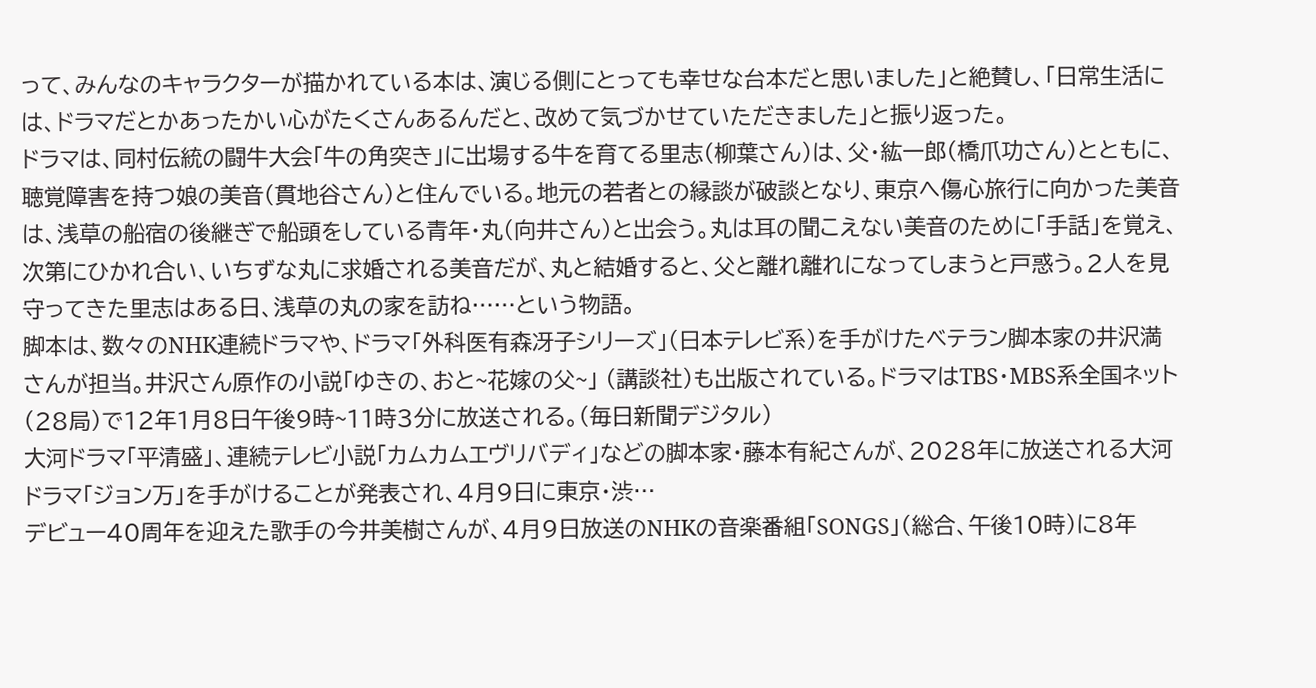って、みんなのキャラクターが描かれている本は、演じる側にとっても幸せな台本だと思いました」と絶賛し、「日常生活には、ドラマだとかあったかい心がたくさんあるんだと、改めて気づかせていただきました」と振り返った。
ドラマは、同村伝統の闘牛大会「牛の角突き」に出場する牛を育てる里志(柳葉さん)は、父・紘一郎(橋爪功さん)とともに、聴覚障害を持つ娘の美音(貫地谷さん)と住んでいる。地元の若者との縁談が破談となり、東京へ傷心旅行に向かった美音は、浅草の船宿の後継ぎで船頭をしている青年・丸(向井さん)と出会う。丸は耳の聞こえない美音のために「手話」を覚え、次第にひかれ合い、いちずな丸に求婚される美音だが、丸と結婚すると、父と離れ離れになってしまうと戸惑う。2人を見守ってきた里志はある日、浅草の丸の家を訪ね……という物語。
脚本は、数々のNHK連続ドラマや、ドラマ「外科医有森冴子シリーズ」(日本テレビ系)を手がけたベテラン脚本家の井沢満さんが担当。井沢さん原作の小説「ゆきの、おと~花嫁の父~」 (講談社)も出版されている。ドラマはTBS・MBS系全国ネット(28局)で12年1月8日午後9時~11時3分に放送される。(毎日新聞デジタル)
大河ドラマ「平清盛」、連続テレビ小説「カムカムエヴリバディ」などの脚本家・藤本有紀さんが、2028年に放送される大河ドラマ「ジョン万」を手がけることが発表され、4月9日に東京・渋…
デビュー40周年を迎えた歌手の今井美樹さんが、4月9日放送のNHKの音楽番組「SONGS」(総合、午後10時)に8年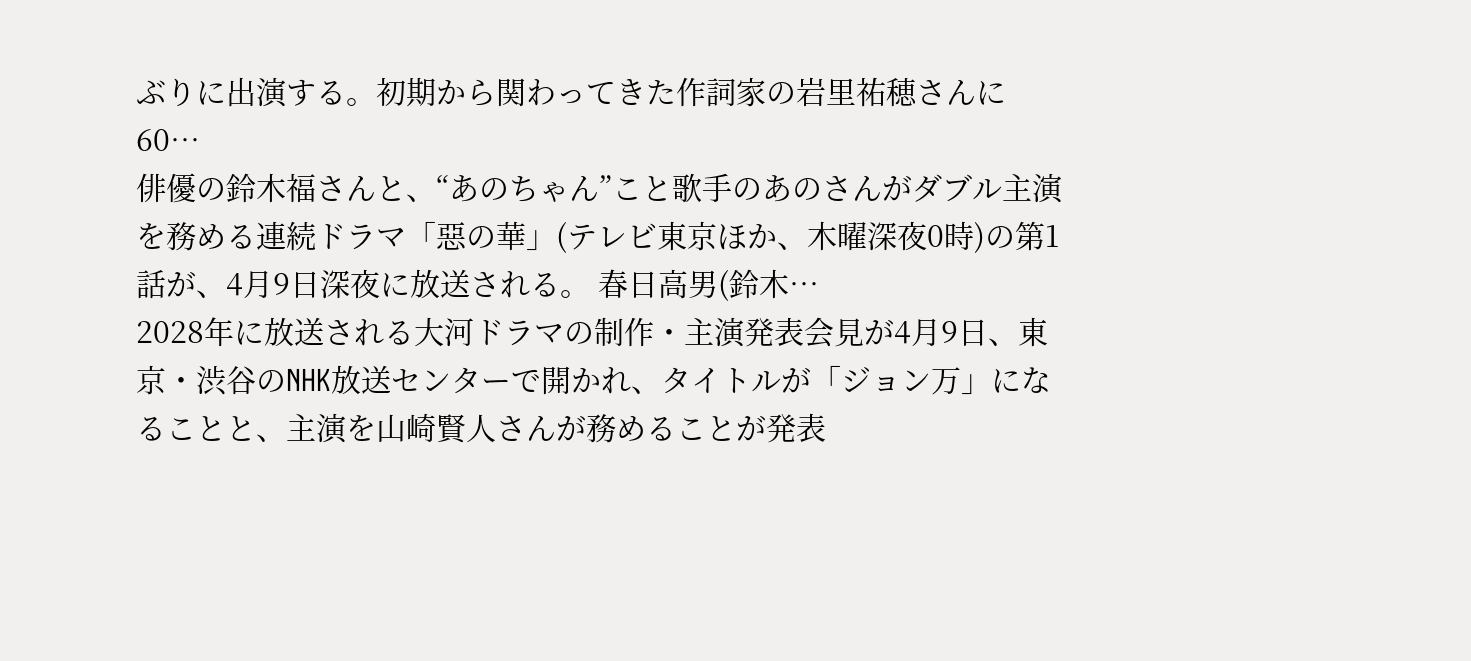ぶりに出演する。初期から関わってきた作詞家の岩里祐穂さんに60…
俳優の鈴木福さんと、“あのちゃん”こと歌手のあのさんがダブル主演を務める連続ドラマ「惡の華」(テレビ東京ほか、木曜深夜0時)の第1話が、4月9日深夜に放送される。 春日高男(鈴木…
2028年に放送される大河ドラマの制作・主演発表会見が4月9日、東京・渋谷のNHK放送センターで開かれ、タイトルが「ジョン万」になることと、主演を山崎賢人さんが務めることが発表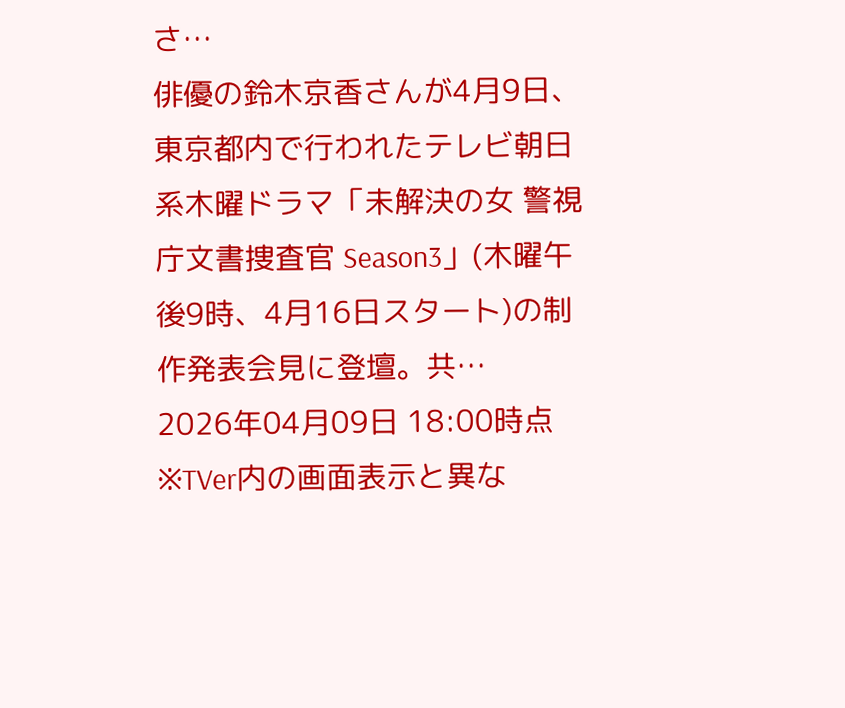さ…
俳優の鈴木京香さんが4月9日、東京都内で行われたテレビ朝日系木曜ドラマ「未解決の女 警視庁文書捜査官 Season3」(木曜午後9時、4月16日スタート)の制作発表会見に登壇。共…
2026年04月09日 18:00時点
※TVer内の画面表示と異な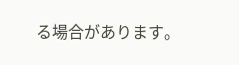る場合があります。